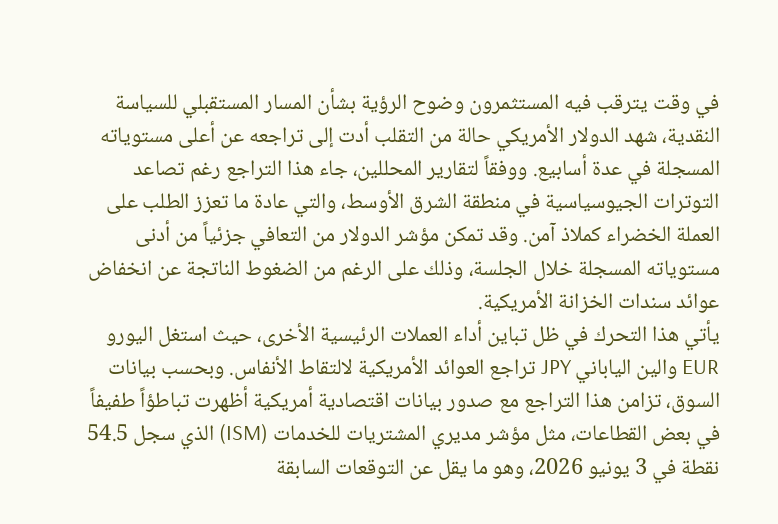في وقت يترقب فيه المستثمرون وضوح الرؤية بشأن المسار المستقبلي للسياسة النقدية، شهد الدولار الأمريكي حالة من التقلب أدت إلى تراجعه عن أعلى مستوياته المسجلة في عدة أسابيع. ووفقاً لتقارير المحللين، جاء هذا التراجع رغم تصاعد التوترات الجيوسياسية في منطقة الشرق الأوسط، والتي عادة ما تعزز الطلب على العملة الخضراء كملاذ آمن. وقد تمكن مؤشر الدولار من التعافي جزئياً من أدنى مستوياته المسجلة خلال الجلسة، وذلك على الرغم من الضغوط الناتجة عن انخفاض عوائد سندات الخزانة الأمريكية.
يأتي هذا التحرك في ظل تباين أداء العملات الرئيسية الأخرى، حيث استغل اليورو EUR والين الياباني JPY تراجع العوائد الأمريكية لالتقاط الأنفاس. وبحسب بيانات السوق، تزامن هذا التراجع مع صدور بيانات اقتصادية أمريكية أظهرت تباطؤاً طفيفاً في بعض القطاعات، مثل مؤشر مديري المشتريات للخدمات (ISM) الذي سجل 54.5 نقطة في 3 يونيو 2026، وهو ما يقل عن التوقعات السابقة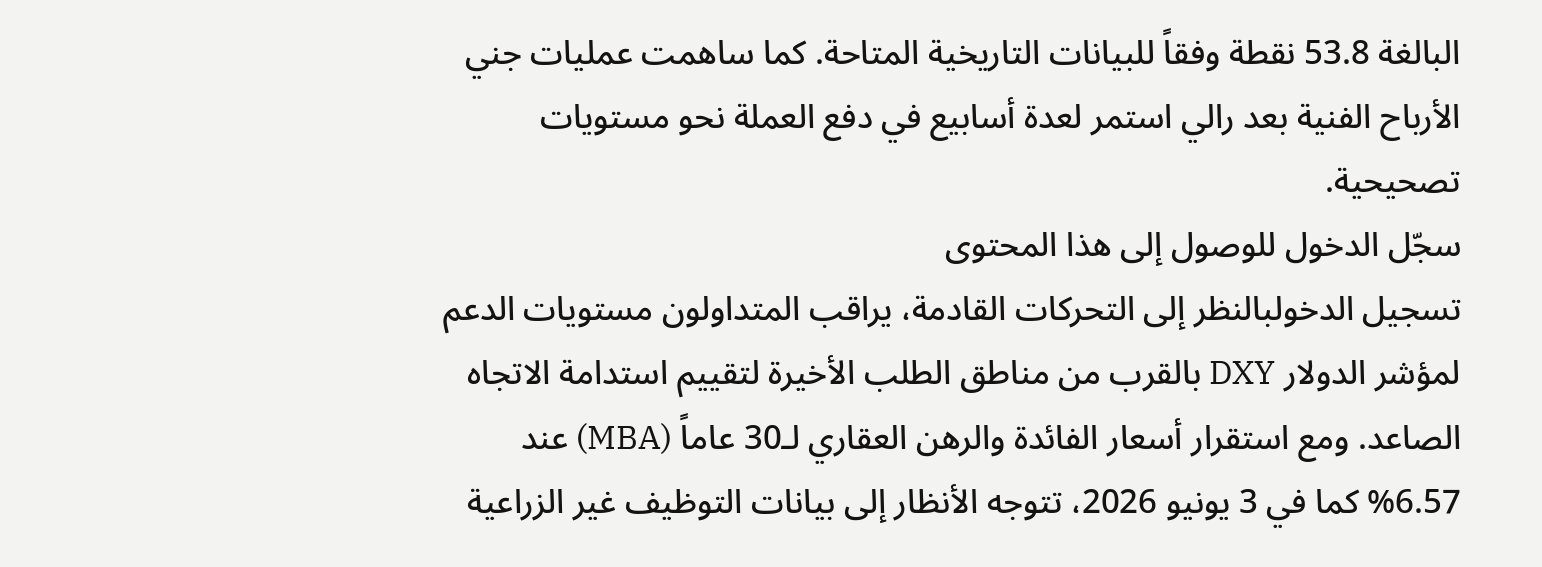البالغة 53.8 نقطة وفقاً للبيانات التاريخية المتاحة. كما ساهمت عمليات جني الأرباح الفنية بعد رالي استمر لعدة أسابيع في دفع العملة نحو مستويات تصحيحية.
سجّل الدخول للوصول إلى هذا المحتوى
تسجيل الدخولبالنظر إلى التحركات القادمة، يراقب المتداولون مستويات الدعم لمؤشر الدولار DXY بالقرب من مناطق الطلب الأخيرة لتقييم استدامة الاتجاه الصاعد. ومع استقرار أسعار الفائدة والرهن العقاري لـ30 عاماً (MBA) عند 6.57% كما في 3 يونيو 2026، تتوجه الأنظار إلى بيانات التوظيف غير الزراعية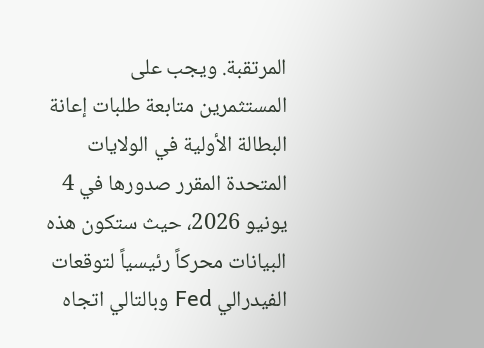المرتقبة. ويجب على المستثمرين متابعة طلبات إعانة البطالة الأولية في الولايات المتحدة المقرر صدورها في 4 يونيو 2026، حيث ستكون هذه البيانات محركاً رئيسياً لتوقعات الفيدرالي Fed وبالتالي اتجاه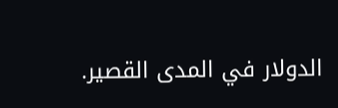الدولار في المدى القصير.